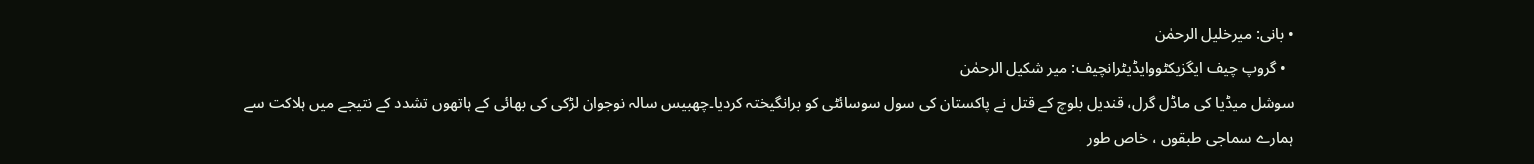• بانی: میرخلیل الرحمٰن
  • گروپ چیف ایگزیکٹووایڈیٹرانچیف: میر شکیل الرحمٰن
سوشل میڈیا کی ماڈل گرل، قندیل بلوچ کے قتل نے پاکستان کی سول سوسائٹی کو برانگیختہ کردیا۔چھبیس سالہ نوجوان لڑکی کی بھائی کے ہاتھوں تشدد کے نتیجے میں ہلاکت سے ہمارے سماجی طبقوں ، خاص طور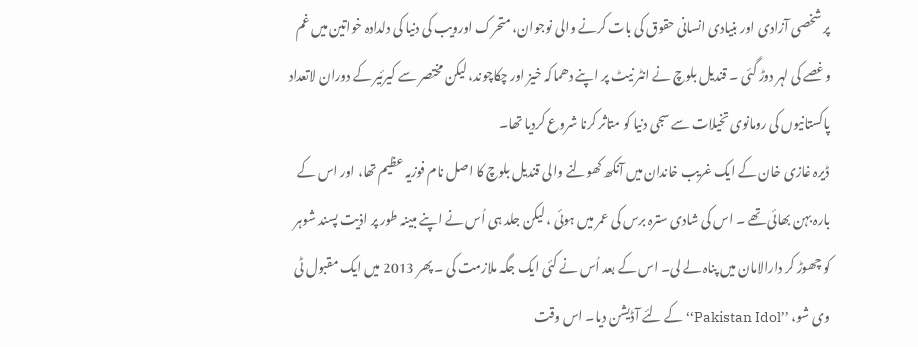پر شخصی آزادی اور بنیادی انسانی حقوق کی بات کرنے والی نوجوان، متحرک اورویب کی دنیا کی دلدادہ خواتین میں غم وغصے کی لہر دوڑ گئی ۔ قندیل بلوچ نے انٹر نیٹ پر اپنے دھماکہ خیز اور چکاچوند، لیکن مختصر سے کیرئیر کے دوران لاتعداد پاکستانیوں کی رومانوی تخیلات سے سجی دنیا کو متاثر کرنا شروع کردیا تھا۔
ڈیرہ غازی خان کے ایک غریب خاندان میں آنکھ کھولنے والی قندیل بلوچ کا اصل نام فوزیہ عظیم تھا، اور اس کے بارہ بہن بھائی تھے ۔ اس کی شادی سترہ برس کی عمر میں ہوئی ، لیکن جلد ہی اُس نے اپنے مبینہ طور پر اذیت پسند شوہر کو چھوڑ کر دارالامان میں پناہ لے لی۔ اس کے بعد اُس نے کئی ایک جگہ ملازمت کی ۔ پھر 2013 میں ایک مقبول ٹی وی شو، ’’Pakistan Idol‘‘ کے لئے آڈیشن دیا۔ اس وقت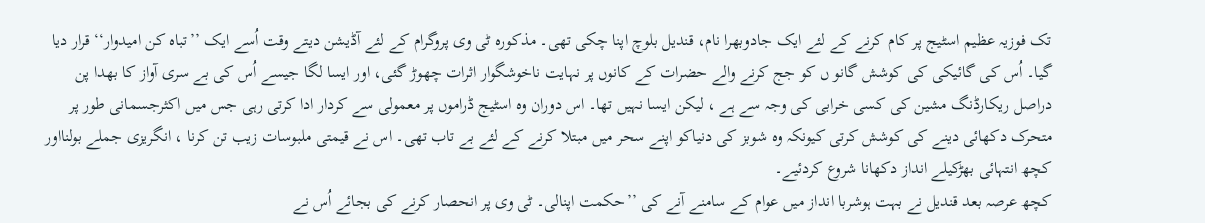تک فوزیہ عظیم اسٹیج پر کام کرنے کے لئے ایک جادوبھرا نام، قندیل بلوچ اپنا چکی تھی۔ مذکورہ ٹی وی پروگرام کے لئے آڈیشن دیتے وقت اُسے ایک ’’تباہ کن امیدوار‘‘ قرار دیا گیا۔ اُس کی گائیکی کی کوشش گانو ں کو جج کرنے والے حضرات کے کانوں پر نہایت ناخوشگوار اثرات چھوڑ گئی، اور ایسا لگا جیسے اُس کی بے سری آواز کا بھدا پن دراصل ریکارڈنگ مشین کی کسی خرابی کی وجہ سے ہے ، لیکن ایسا نہیں تھا۔ اس دوران وہ اسٹیج ڈراموں پر معمولی سے کردار ادا کرتی رہی جس میں اکثرجسمانی طور پر متحرک دکھائی دینے کی کوشش کرتی کیونکہ وہ شوبز کی دنیاکو اپنے سحر میں مبتلا کرنے کے لئے بے تاب تھی۔ اس نے قیمتی ملبوسات زیب تن کرنا ، انگریزی جملے بولنااور کچھ انتہائی بھڑکیلے انداز دکھانا شروع کردئیے۔
کچھ عرصہ بعد قندیل نے بہت ہوشربا انداز میں عوام کے سامنے آنے کی ’’حکمت اپنالی۔ ٹی وی پر انحصار کرنے کی بجائے اُس نے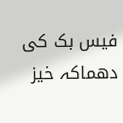فیس بک کی دھماکہ خیز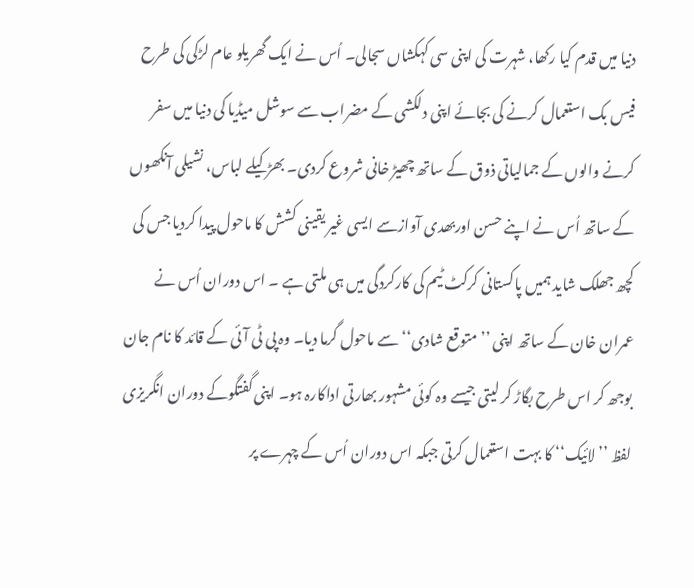دنیا میں قدم کیا رکھا، شہرت کی اپنی سی کہکشاں سجالی۔ اُس نے ایک گھریلو عام لڑکی کی طرح فیس بک استعمال کرنے کی بجائے اپنی دلکشی کے مضراب سے سوشل میڈیا کی دنیا میں سفر کرنے والوں کے جمالیاتی ذوق کے ساتھ چھیڑ خانی شروع کردی۔ بھڑکیلے لباس، نشیلی آنکھوں کے ساتھ اُس نے اپنے حسن اوربھدی آوازسے ایسی غیر یقینی کشش کا ماحول پیدا کردیا جس کی کچھ جھلک شاید ہمیں پاکستانی کرکٹ ٹیم کی کارکردگی میں ہی ملتی ہے ۔ اس دوران اُس نے عمران خان کے ساتھ اپنی ’’متوقع شادی‘‘ سے ماحول گرما دیا۔ وہ پی ٹی آئی کے قائد کا نام جان بوجھ کر اس طرح بگاڑ کر لیتی جیسے وہ کوئی مشہور بھارتی اداکارہ ہو۔ اپنی گفتگوکے دوران انگریزی لفظ ’’لائیک‘‘ کا بہت استعمال کرتی جبکہ اس دوران اُس کے چہرے پر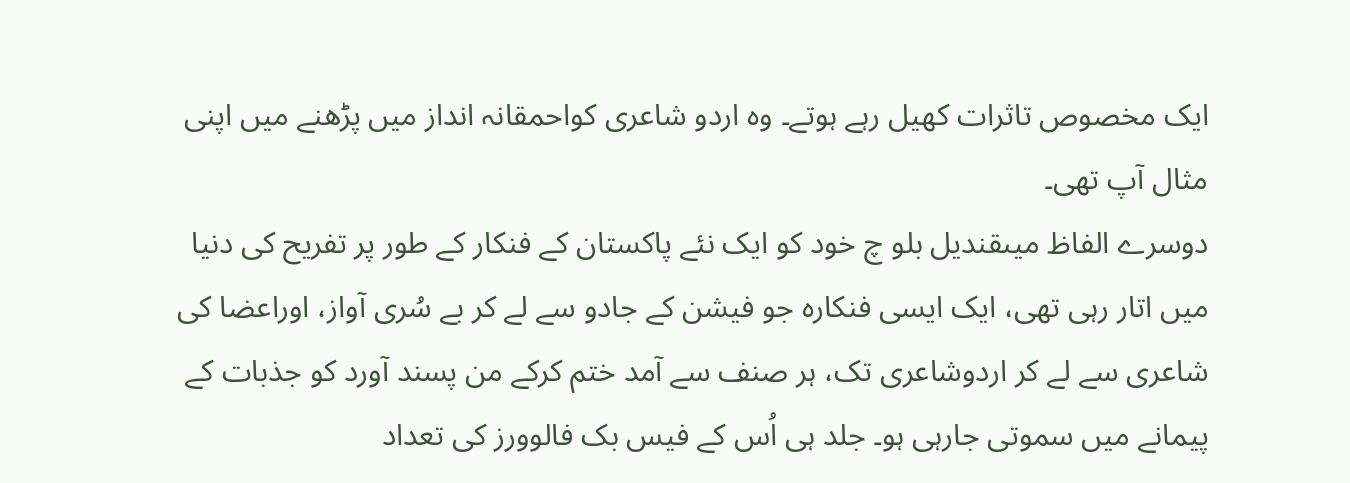ایک مخصوص تاثرات کھیل رہے ہوتے۔ وہ اردو شاعری کواحمقانہ انداز میں پڑھنے میں اپنی مثال آپ تھی۔
دوسرے الفاظ میںقندیل بلو چ خود کو ایک نئے پاکستان کے فنکار کے طور پر تفریح کی دنیا میں اتار رہی تھی، ایک ایسی فنکارہ جو فیشن کے جادو سے لے کر بے سُری آواز، اوراعضا کی شاعری سے لے کر اردوشاعری تک، ہر صنف سے آمد ختم کرکے من پسند آورد کو جذبات کے پیمانے میں سموتی جارہی ہو۔ جلد ہی اُس کے فیس بک فالوورز کی تعداد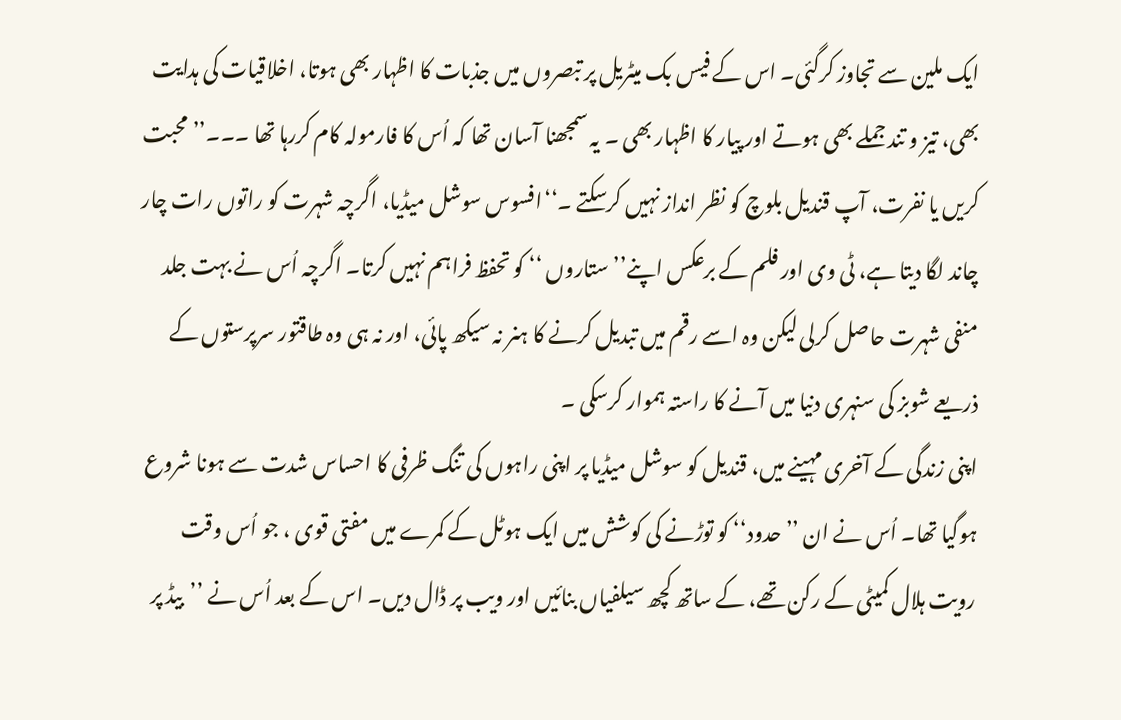ایک ملین سے تجاوز کرگئی۔ اس کے فیس بک میٹریل پر تبصروں میں جذبات کا اظہار بھی ہوتا، اخلاقیات کی ہدایت بھی، تیز و تند جملے بھی ہوتے اور پیار کا اظہار بھی ۔ یہ سمجھنا آسان تھا کہ اُس کا فارمولہ کام کررہا تھا ۔۔۔’’ محبت کریں یا نفرت، آپ قندیل بلوچ کو نظر انداز نہیں کرسکتے ۔‘‘افسوس سوشل میڈیا، اگرچہ شہرت کو راتوں رات چار چاند لگا دیتا ہے، ٹی وی اور فلم کے برعکس اپنے’’ستاروں ‘‘ کو تحفظ فراہم نہیں کرتا۔ اگرچہ اُس نے بہت جلد منفی شہرت حاصل کرلی لیکن وہ اسے رقم میں تبدیل کرنے کا ہنر نہ سیکھ پائی، اور نہ ہی وہ طاقتور سرپرستوں کے ذریعے شوبز کی سنہری دنیا میں آنے کا راستہ ہموار کرسکی ۔
اپنی زندگی کے آخری مہینے میں، قندیل کو سوشل میڈیا پر اپنی راہوں کی تنگ ظرفی کا احساس شدت سے ہونا شروع ہوگیا تھا۔ اُس نے ان ’’حدود‘‘ کو توڑنے کی کوشش میں ایک ہوٹل کے کمرے میں مفتی قوی ، جو اُس وقت رویت ہلال کمیٹی کے رکن تھے، کے ساتھ کچھ سیلفیاں بنائیں اور ویب پر ڈال دیں۔ اس کے بعد اُس نے ’’بیڈ پر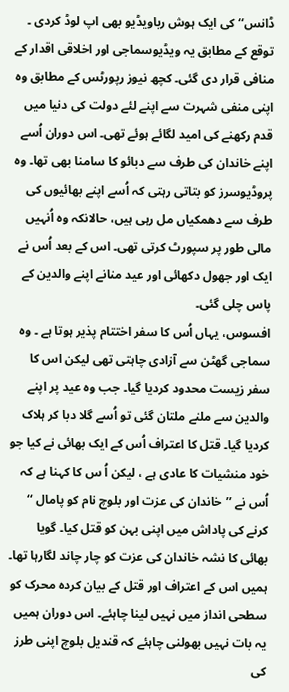ڈانس‘‘ کی ایک ہوش رباویڈیو بھی اپ لوڈ کردی ۔ توقع کے مطابق یہ ویڈیوسماجی اور اخلاقی اقدار کے منافی قرار دی گئی۔ کچھ نیوز رپورٹس کے مطابق وہ اپنی منفی شہرت سے اپنے لئے دولت کی دنیا میں قدم رکھنے کی امید لگائے ہوئے تھی۔ اس دوران اُسے اپنے خاندان کی طرف سے دبائو کا سامنا بھی تھا۔ وہ پروڈیوسرز کو بتاتی رہتی کہ اُسے اپنے بھائیوں کی طرف سے دھمکیاں مل رہی ہیں، حالانکہ وہ اُنہیں مالی طور پر سپورٹ کرتی تھی۔ اس کے بعد اُس نے ایک اور جھول دکھائی اور عید منانے اپنے والدین کے پاس چلی گئی۔
افسوس، یہاں اُس کا سفر اختتام پذیر ہوتا ہے ۔ وہ سماجی گھٹن سے آزادی چاہتی تھی لیکن اس کا سفر زیست محدود کردیا گیا۔ جب وہ عید پر اپنے والدین سے ملنے ملتان گئی تو اُسے گلا دبا کر ہلاک کردیا گیا۔ قتل کا اعتراف اُس کے ایک بھائی نے کیا جو خود منشیات کا عادی ہے ، لیکن اُ س کا کہنا ہے کہ اُس نے ’’خاندان کی عزت اور بلوچ نام کو پامال ‘‘ کرنے کی پاداش میں اپنی بہن کو قتل کیا۔ گویا بھائی کا نشہ خاندان کی عزت کو چار چاند لگارہا تھا۔ ہمیں اس کے اعتراف اور قتل کے بیان کردہ محرک کو سطحی انداز میں نہیں لینا چاہئے۔ اس دوران ہمیں یہ بات نہیں بھولنی چاہئے کہ قندیل بلوچ اپنی طرز کی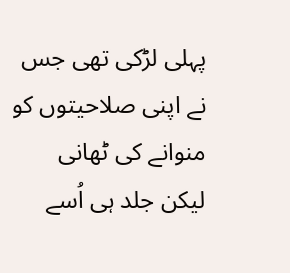پہلی لڑکی تھی جس نے اپنی صلاحیتوں کو منوانے کی ٹھانی لیکن جلد ہی اُسے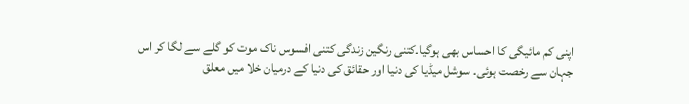اپنی کم مائیگی کا احساس بھی ہوگیا۔کتنی رنگین زندگی کتنی افسوس ناک موت کو گلے سے لگا کر اس جہان سے رخصت ہوئی۔ سوشل میڈیا کی دنیا اور حقائق کی دنیا کے درمیان خلا میں معلق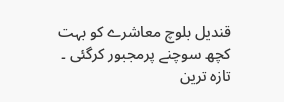قندیل بلوچ معاشرے کو بہت کچھ سوچنے پرمجبور کرگئی ۔
تازہ ترین